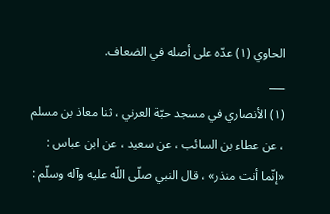الحاوي (١) عدّه على أصله في الضعاف.
___
(١) الأنصاري في مسجد حبّة العرني ، ثنا معاذ بن مسلم ، عن عطاء بن السائب ، عن سعيد ، عن ابن عباس : «إنّما أنت منذر» ، قال النبي صلّى اللّه عليه وآله وسلّم :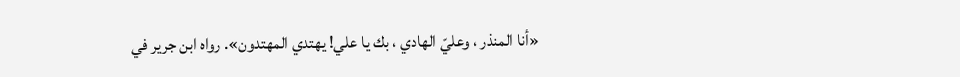«أنا المنذر ، وعليّ الهادي ، بك يا علي! يهتدي المهتدون». رواه ابن جرير في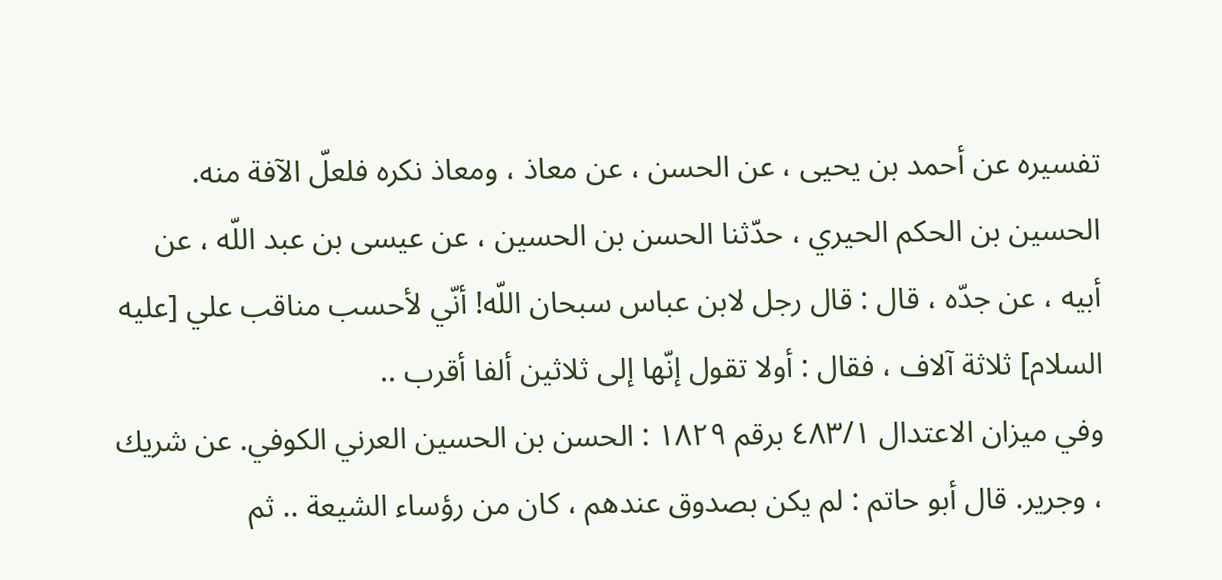تفسيره عن أحمد بن يحيى ، عن الحسن ، عن معاذ ، ومعاذ نكره فلعلّ الآفة منه. الحسين بن الحكم الحيري ، حدّثنا الحسن بن الحسين ، عن عيسى بن عبد اللّه ، عن أبيه ، عن جدّه ، قال : قال رجل لابن عباس سبحان اللّه! أنّي لأحسب مناقب علي [عليه السلام] ثلاثة آلاف ، فقال : أولا تقول إنّها إلى ثلاثين ألفا أقرب ..
وفي ميزان الاعتدال ٤٨٣/١ برقم ١٨٢٩ : الحسن بن الحسين العرني الكوفي. عن شريك ، وجرير. قال أبو حاتم : لم يكن بصدوق عندهم ، كان من رؤساء الشيعة .. ثم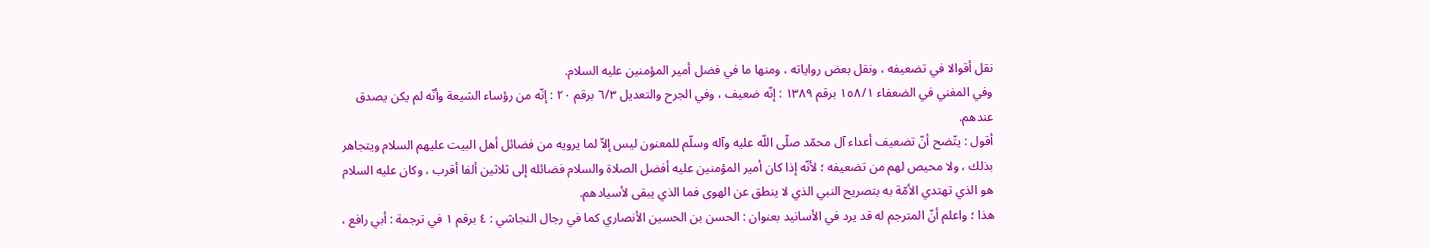نقل أقوالا في تضعيفه ، ونقل بعض رواياته ، ومنها ما في فضل أمير المؤمنين عليه السلام.
وفي المغني في الضعفاء ١٥٨/١ برقم ١٣٨٩ : إنّه ضعيف ، وفي الجرح والتعديل ٦/٣ برقم ٢٠ : إنّه من رؤساء الشيعة وأنّه لم يكن يصدق عندهم.
أقول : يتّضح أنّ تضعيف أعداء آل محمّد صلّى اللّه عليه وآله وسلّم للمعنون ليس إلاّ لما يرويه من فضائل أهل البيت عليهم السلام ويتجاهر بذلك ، ولا محيص لهم من تضعيفه ؛ لأنّه إذا كان أمير المؤمنين عليه أفضل الصلاة والسلام فضائله إلى ثلاثين ألفا أقرب ، وكان عليه السلام هو الذي تهتدي الأمّة به بتصريح النبي الذي لا ينطق عن الهوى فما الذي يبقى لأسيادهم.
هذا ؛ واعلم أنّ المترجم له قد يرد في الأسانيد بعنوان : الحسن بن الحسين الأنصاري كما في رجال النجاشي : ٤ برقم ١ في ترجمة : أبي رافع ،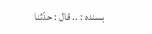بسنده : .. قال : حدّثنا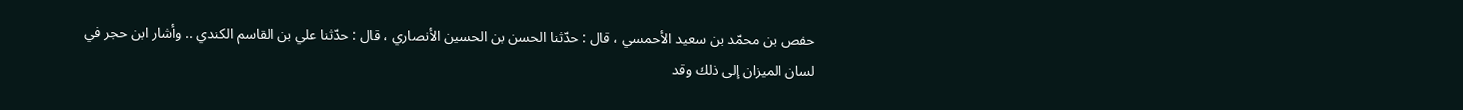حفص بن محمّد بن سعيد الأحمسي ، قال : حدّثنا الحسن بن الحسين الأنصاري ، قال : حدّثنا علي بن القاسم الكندي .. وأشار ابن حجر في لسان الميزان إلى ذلك وقد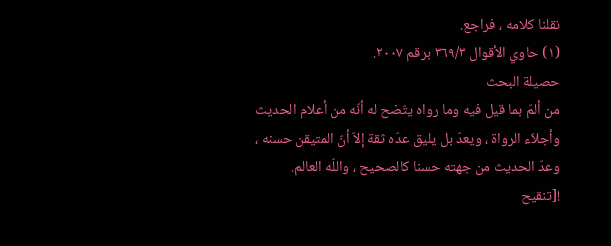نقلنا كلامه ، فراجع.
(١) حاوي الأقوال ٣٦٩/٣ برقم ٢٠٠٧.
حصيلة البحث
من ألمّ بما قيل فيه وما رواه يتّضح له أنّه من أعلام الحديث وأجلاّء الرواة ، ويعدّ بل يليق عدّه ثقة إلاّ أنّ المتيقن حسنه ، وعدّ الحديث من جهته حسنا كالصحيح ، واللّه العالم.
![تنقيح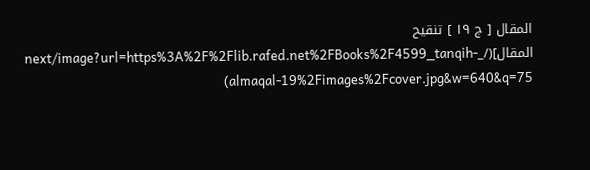المقال [ ج ١٩ ] تنقيح المقال](/_next/image?url=https%3A%2F%2Flib.rafed.net%2FBooks%2F4599_tanqih-almaqal-19%2Fimages%2Fcover.jpg&w=640&q=75)